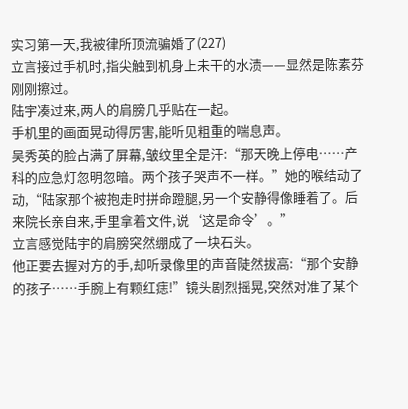实习第一天,我被律所顶流骗婚了(227)
立言接过手机时,指尖触到机身上未干的水渍——显然是陈素芬刚刚擦过。
陆宇凑过来,两人的肩膀几乎贴在一起。
手机里的画面晃动得厉害,能听见粗重的喘息声。
吴秀英的脸占满了屏幕,皱纹里全是汗:“那天晚上停电……产科的应急灯忽明忽暗。两个孩子哭声不一样。”她的喉结动了动,“陆家那个被抱走时拼命蹬腿,另一个安静得像睡着了。后来院长亲自来,手里拿着文件,说‘这是命令’。”
立言感觉陆宇的肩膀突然绷成了一块石头。
他正要去握对方的手,却听录像里的声音陡然拔高:“那个安静的孩子……手腕上有颗红痣!”镜头剧烈摇晃,突然对准了某个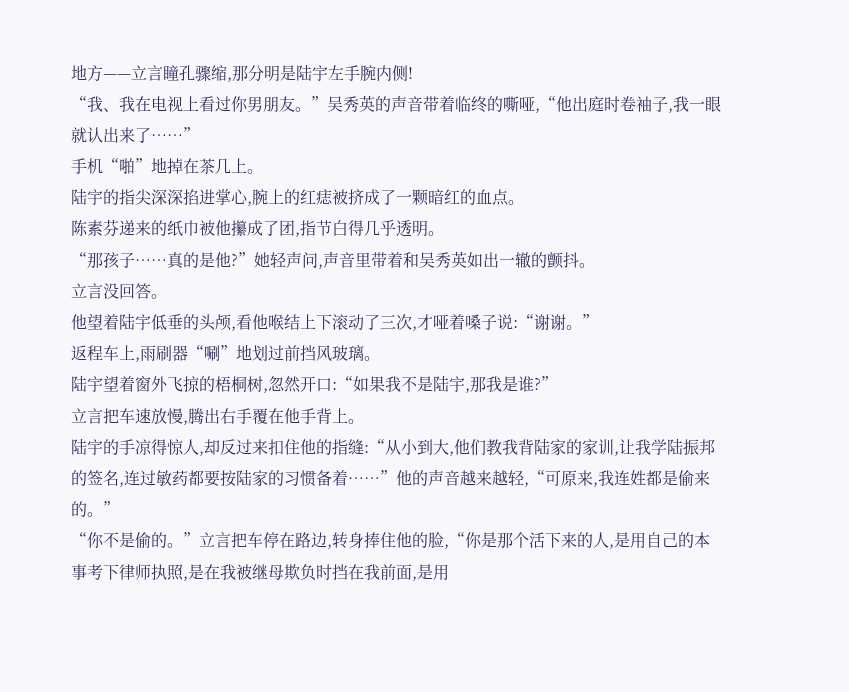地方——立言瞳孔骤缩,那分明是陆宇左手腕内侧!
“我、我在电视上看过你男朋友。”吴秀英的声音带着临终的嘶哑,“他出庭时卷袖子,我一眼就认出来了……”
手机“啪”地掉在茶几上。
陆宇的指尖深深掐进掌心,腕上的红痣被挤成了一颗暗红的血点。
陈素芬递来的纸巾被他攥成了团,指节白得几乎透明。
“那孩子……真的是他?”她轻声问,声音里带着和吴秀英如出一辙的颤抖。
立言没回答。
他望着陆宇低垂的头颅,看他喉结上下滚动了三次,才哑着嗓子说:“谢谢。”
返程车上,雨刷器“唰”地划过前挡风玻璃。
陆宇望着窗外飞掠的梧桐树,忽然开口:“如果我不是陆宇,那我是谁?”
立言把车速放慢,腾出右手覆在他手背上。
陆宇的手凉得惊人,却反过来扣住他的指缝:“从小到大,他们教我背陆家的家训,让我学陆振邦的签名,连过敏药都要按陆家的习惯备着……”他的声音越来越轻,“可原来,我连姓都是偷来的。”
“你不是偷的。”立言把车停在路边,转身捧住他的脸,“你是那个活下来的人,是用自己的本事考下律师执照,是在我被继母欺负时挡在我前面,是用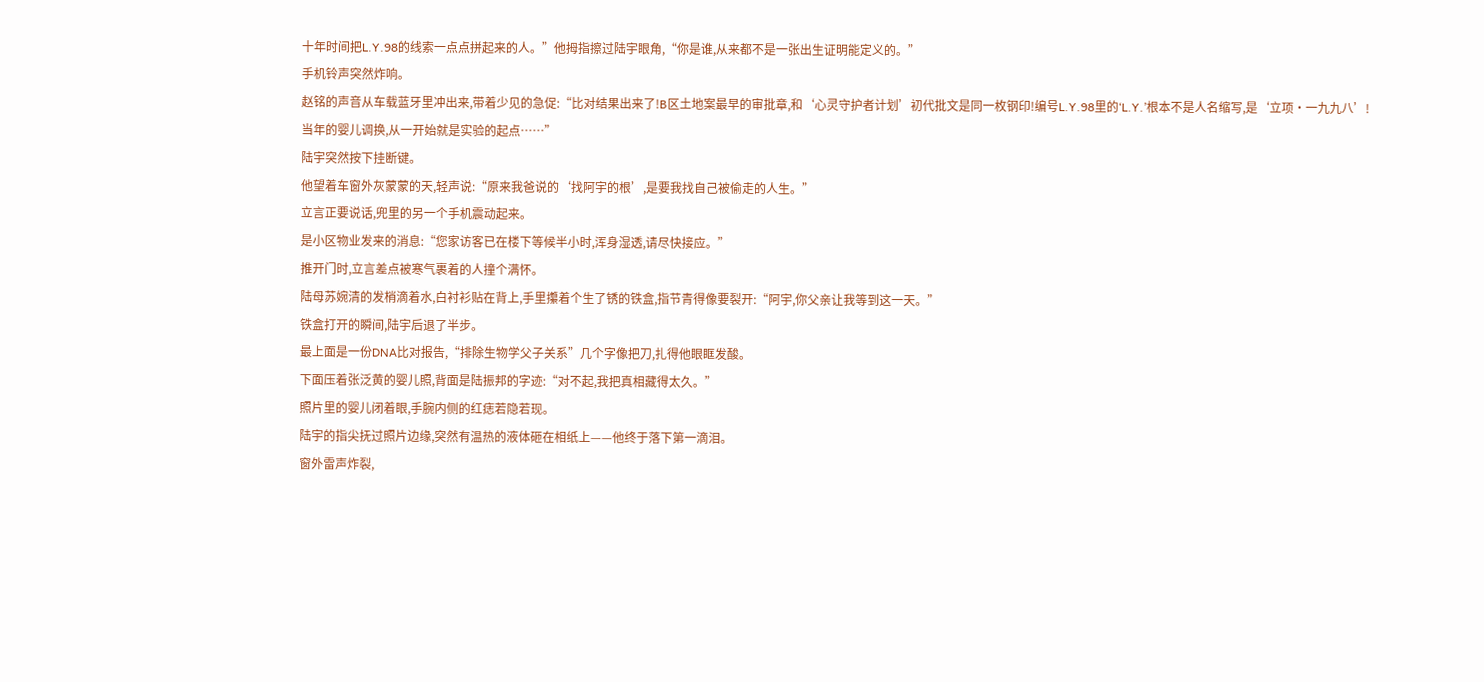十年时间把L.Y.98的线索一点点拼起来的人。”他拇指擦过陆宇眼角,“你是谁,从来都不是一张出生证明能定义的。”
手机铃声突然炸响。
赵铭的声音从车载蓝牙里冲出来,带着少见的急促:“比对结果出来了!B区土地案最早的审批章,和‘心灵守护者计划’初代批文是同一枚钢印!编号L.Y.98里的‘L.Y.’根本不是人名缩写,是‘立项·一九九八’!当年的婴儿调换,从一开始就是实验的起点……”
陆宇突然按下挂断键。
他望着车窗外灰蒙蒙的天,轻声说:“原来我爸说的‘找阿宇的根’,是要我找自己被偷走的人生。”
立言正要说话,兜里的另一个手机震动起来。
是小区物业发来的消息:“您家访客已在楼下等候半小时,浑身湿透,请尽快接应。”
推开门时,立言差点被寒气裹着的人撞个满怀。
陆母苏婉清的发梢滴着水,白衬衫贴在背上,手里攥着个生了锈的铁盒,指节青得像要裂开:“阿宇,你父亲让我等到这一天。”
铁盒打开的瞬间,陆宇后退了半步。
最上面是一份DNA比对报告,“排除生物学父子关系”几个字像把刀,扎得他眼眶发酸。
下面压着张泛黄的婴儿照,背面是陆振邦的字迹:“对不起,我把真相藏得太久。”
照片里的婴儿闭着眼,手腕内侧的红痣若隐若现。
陆宇的指尖抚过照片边缘,突然有温热的液体砸在相纸上——他终于落下第一滴泪。
窗外雷声炸裂,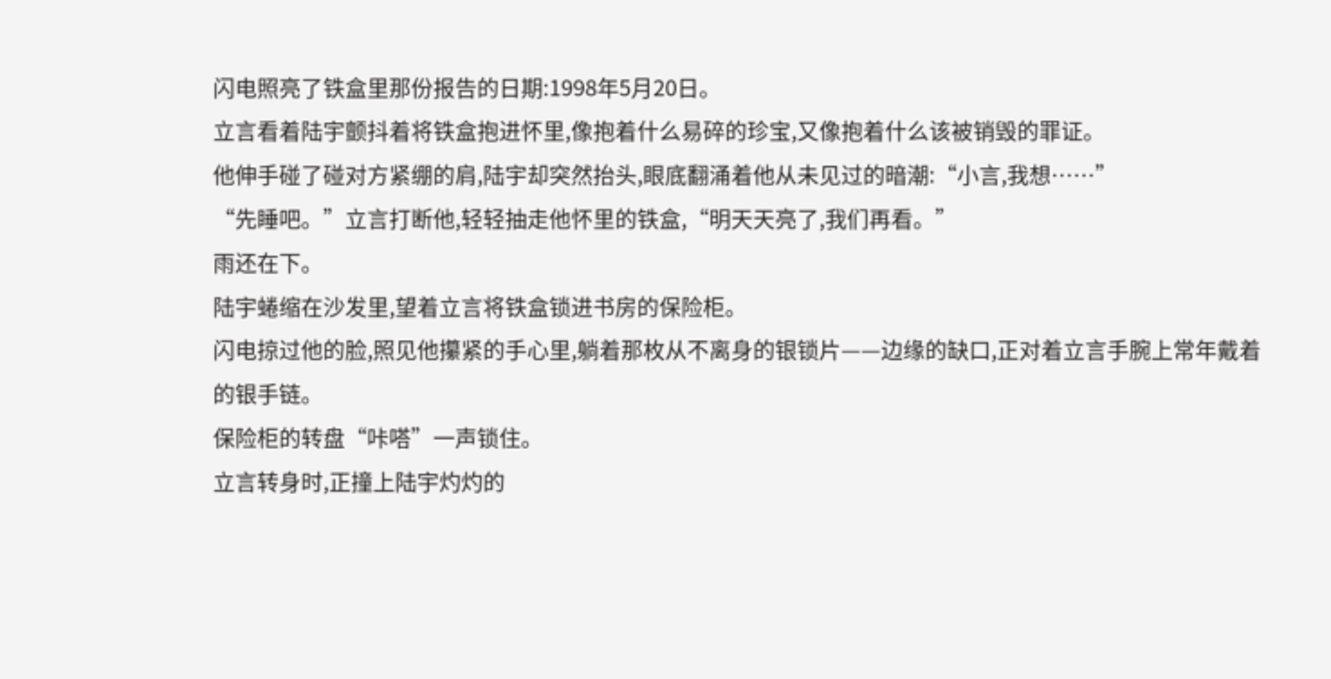闪电照亮了铁盒里那份报告的日期:1998年5月20日。
立言看着陆宇颤抖着将铁盒抱进怀里,像抱着什么易碎的珍宝,又像抱着什么该被销毁的罪证。
他伸手碰了碰对方紧绷的肩,陆宇却突然抬头,眼底翻涌着他从未见过的暗潮:“小言,我想……”
“先睡吧。”立言打断他,轻轻抽走他怀里的铁盒,“明天天亮了,我们再看。”
雨还在下。
陆宇蜷缩在沙发里,望着立言将铁盒锁进书房的保险柜。
闪电掠过他的脸,照见他攥紧的手心里,躺着那枚从不离身的银锁片——边缘的缺口,正对着立言手腕上常年戴着的银手链。
保险柜的转盘“咔嗒”一声锁住。
立言转身时,正撞上陆宇灼灼的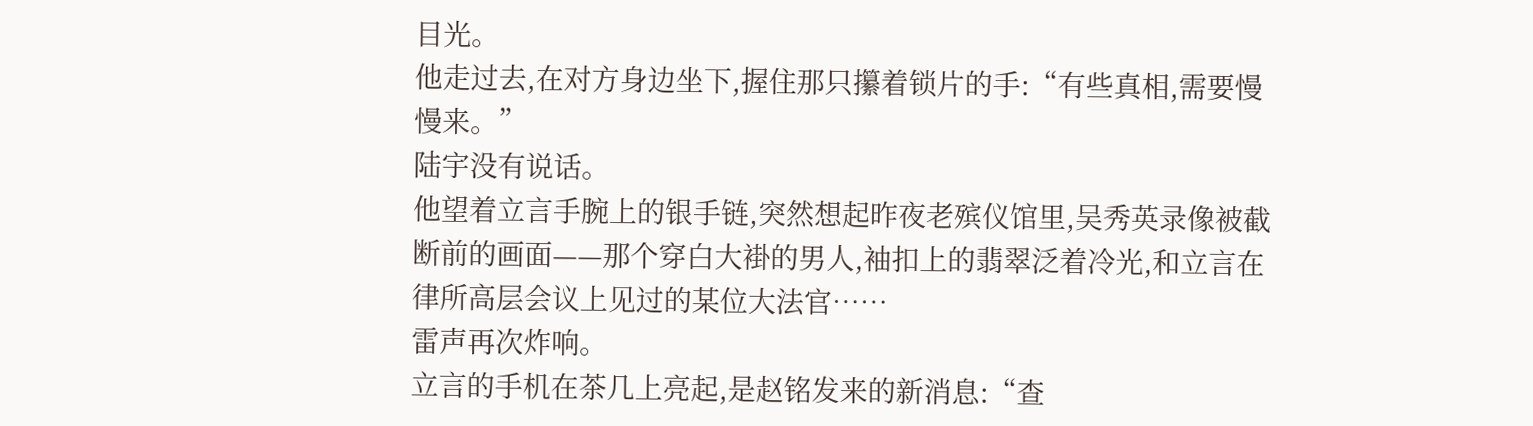目光。
他走过去,在对方身边坐下,握住那只攥着锁片的手:“有些真相,需要慢慢来。”
陆宇没有说话。
他望着立言手腕上的银手链,突然想起昨夜老殡仪馆里,吴秀英录像被截断前的画面——那个穿白大褂的男人,袖扣上的翡翠泛着冷光,和立言在律所高层会议上见过的某位大法官……
雷声再次炸响。
立言的手机在茶几上亮起,是赵铭发来的新消息:“查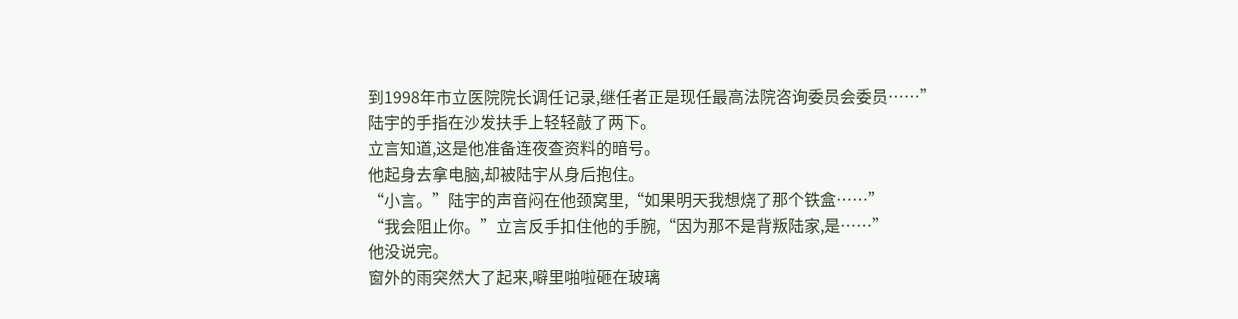到1998年市立医院院长调任记录,继任者正是现任最高法院咨询委员会委员……”
陆宇的手指在沙发扶手上轻轻敲了两下。
立言知道,这是他准备连夜查资料的暗号。
他起身去拿电脑,却被陆宇从身后抱住。
“小言。”陆宇的声音闷在他颈窝里,“如果明天我想烧了那个铁盒……”
“我会阻止你。”立言反手扣住他的手腕,“因为那不是背叛陆家,是……”
他没说完。
窗外的雨突然大了起来,噼里啪啦砸在玻璃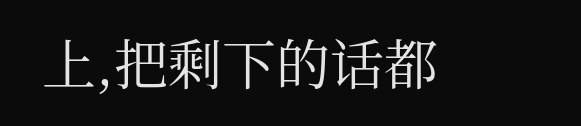上,把剩下的话都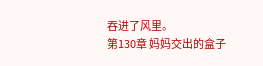吞进了风里。
第130章 妈妈交出的盒子